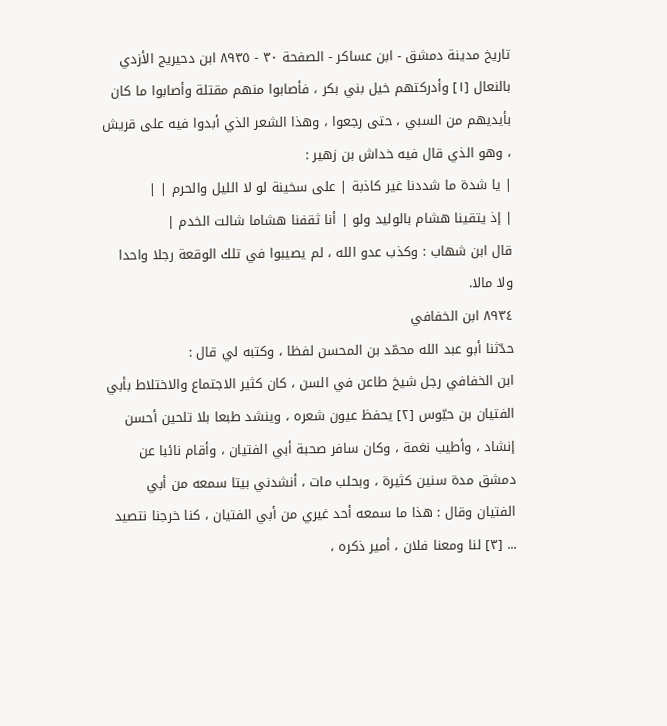تاريخ مدينة دمشق - ابن عساكر - الصفحة ٣٠ - ٨٩٣٥ ابن دحيريج الأزدي
بالنعال [١] وأدركتهم خيل بني بكر ، فأصابوا منهم مقتلة وأصابوا ما كان بأيديهم من السبي ، حتى رجعوا ، وهذا الشعر الذي أبدوا فيه على قريش ، وهو الذي قال فيه خداش بن زهير :
| يا شدة ما شددنا غير كاذبة | على سخينة لو لا الليل والحرم | |
| إذ يتقينا هشام بالوليد ولو | أنا ثقفنا هشاما شالت الخدم |
قال ابن شهاب : وكذب عدو الله ، لم يصيبوا في تلك الوقعة رجلا واحدا ولا مالا.
٨٩٣٤ ابن الخفافي
حدّثنا أبو عبد الله محمّد بن المحسن لفظا ، وكتبه لي قال :
ابن الخفافي رجل شيخ طاعن في السن ، كان كثير الاجتماع والاختلاط بأبي الفتيان بن حيّوس [٢] يحفظ عيون شعره ، وينشد طبعا بلا تلحين أحسن إنشاد ، وأطيب نغمة ، وكان سافر صحبة أبي الفتيان ، وأقام نائبا عن دمشق مدة سنين كثيرة ، وبحلب مات ، أنشدني بيتا سمعه من أبي الفتيان وقال : هذا ما سمعه أحد غيري من أبي الفتيان ، كنا خرجنا نتصيد ... [٣] لنا ومعنا فلان ، أمير ذكره ،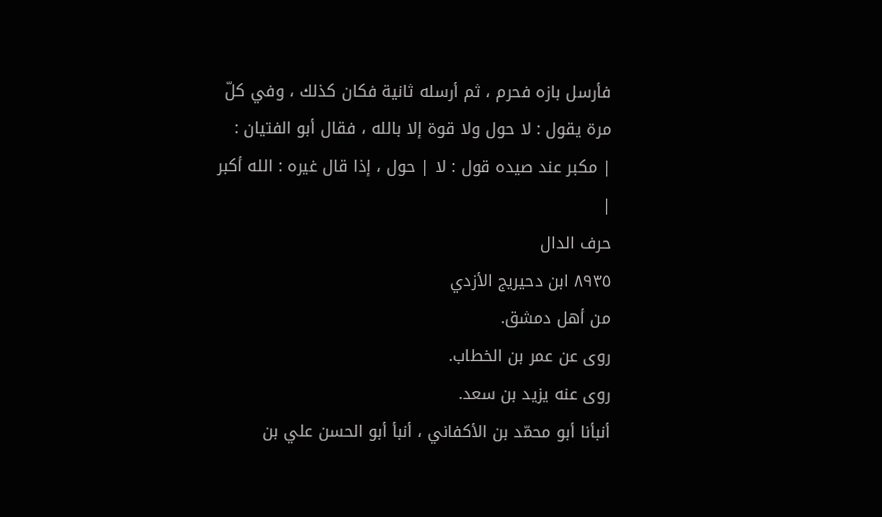فأرسل بازه فحرم ، ثم أرسله ثانية فكان كذلك ، وفي كلّ مرة يقول : لا حول ولا قوة إلا بالله ، فقال أبو الفتيان :
| مكبر عند صيده قول : لا | حول ، إذا قال غيره : الله أكبر |
حرف الدال
٨٩٣٥ ابن دحيريج الأزدي
من أهل دمشق.
روى عن عمر بن الخطاب.
روى عنه يزيد بن سعد.
أنبأنا أبو محمّد بن الأكفاني ، أنبأ أبو الحسن علي بن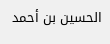الحسين بن أحمد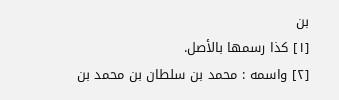بن
[١] كذا رسمها بالأصل.
[٢] واسمه : محمد بن سلطان بن محمد بن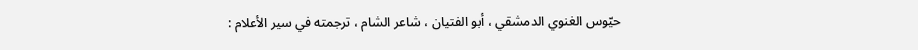حيّوس الغنوي الدمشقي ، أبو الفتيان ، شاعر الشام ، ترجمته في سير الأعلام :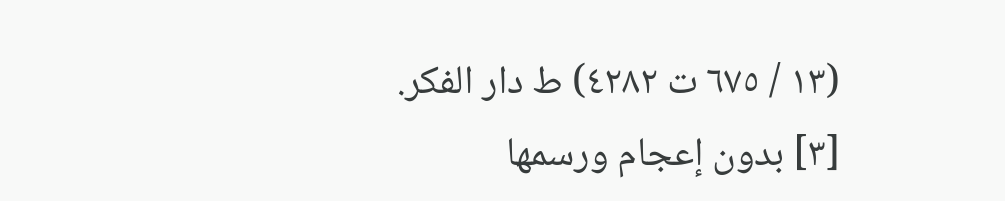(١٣ / ٦٧٥ ت ٤٢٨٢) ط دار الفكر.
[٣] بدون إعجام ورسمها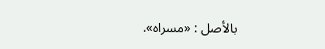بالأصل : «مسراه».